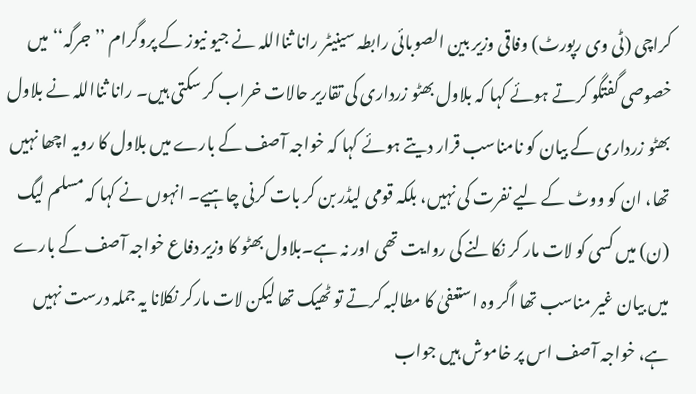کراچی (ٹی وی رپورٹ) وفاقی وزیر بین الصوبائی رابطہ سینیٹر رانا ثنااللہ نے جیو نیوز کے پروگرام ’’جرگہ‘‘ میں خصوصی گفتگو کرتے ہوئے کہا کہ بلاول بھٹو زرداری کی تقاریر حالات خراب کر سکتی ہیں۔ رانا ثنااللہ نے بلاول بھٹو زرداری کے بیان کو نامناسب قرار دیتے ہوئے کہا کہ خواجہ آصف کے بارے میں بلاول کا رویہ اچھا نہیں تھا، ان کو ووٹ کے لیے نفرت کی نہیں، بلکہ قومی لیڈر بن کر بات کرنی چاہیے۔ انہوں نے کہا کہ مسلم لیگ (ن) میں کسی کو لات مار کر نکالنے کی روایت تھی اور نہ ہے۔بلاول بھٹو کا وزیر دفاع خواجہ آصف کے بارے میں بیان غیر مناسب تھا اگر وہ استعفیٰ کا مطالبہ کرتے تو ٹھیک تھا لیکن لات مارکر نکلانا یہ جملہ درست نہیں ہے، خواجہ آصف اس پر خاموش ہیں جواب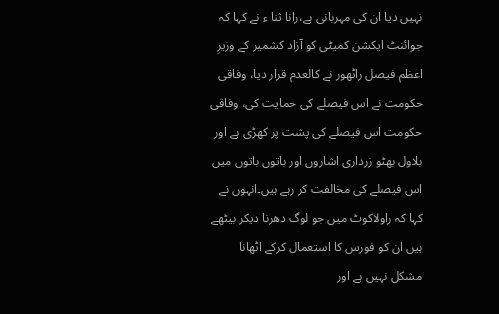نہیں دیا ان کی مہربانی ہے،رانا ثنا ء نے کہا کہ جوائنٹ ایکشن کمیٹی کو آزاد کشمیر کے وزیرِ اعظم فیصل راٹھور نے کالعدم قرار دیا، وفاقی حکومت نے اس فیصلے کی حمایت کی، وفاقی حکومت اس فیصلے کی پشت پر کھڑی ہے اور بلاول بھٹو زرداری اشاروں اور باتوں باتوں میں اس فیصلے کی مخالفت کر رہے ہیں۔انہوں نے کہا کہ راولاکوٹ میں جو لوگ دھرنا دیکر بیٹھے ہیں ان کو فورس کا استعمال کرکے اٹھانا مشکل نہیں ہے اور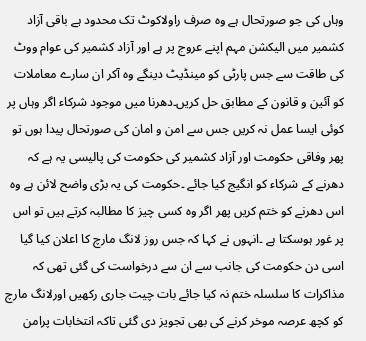وہاں کی جو صورتحال ہے وہ صرف راولاکوٹ تک محدود ہے باقی آزاد کشمیر میں الیکشن مہم اپنے عروج پر ہے اور آزاد کشمیر کی عوام ووٹ کی طاقت سے جس پارٹی کو مینڈیٹ دینگے وہ آکر ان سارے معاملات کو آئین و قانون کے مطابق حل کریں۔دھرنا میں موجود شرکاء اگر وہاں پر کوئی ایسا عمل نہ کریں جس سے امن و امان کی صورتحال پیدا ہوں تو پھر وفاقی حکومت اور آزاد کشمیر کی حکومت کی پالیسی یہ ہے کہ دھرنے کے شرکاء کو انگیج کیا جائے ۔حکومت کی یہ بڑی واضح لائن ہے وہ اس دھرنے کو ختم کریں پھر اگر وہ کسی چیز کا مطالبہ کرتے ہیں تو اس پر غور ہوسکتا ہے ۔انہوں نے کہا کہ جس روز لانگ مارچ کا اعلان کیا گیا اسی دن حکومت کی جانب سے ان سے درخواست کی گئی تھی کہ مذاکرات کا سلسلہ ختم نہ کیا جائے بات چیت جاری رکھیں اورلانگ مارچ کو کچھ عرصہ موخر کرنے کی بھی تجویز دی گئی تاکہ انتخابات پرامن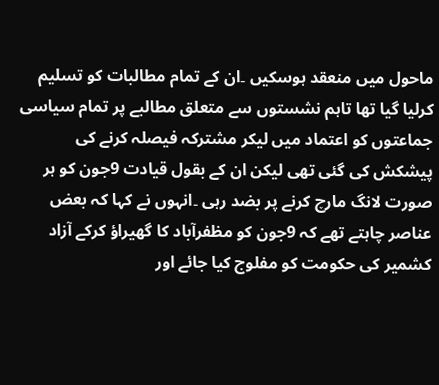ماحول میں منعقد ہوسکیں ۔ان کے تمام مطالبات کو تسلیم کرلیا گیا تھا تاہم نشستوں سے متعلق مطالبے پر تمام سیاسی جماعتوں کو اعتماد میں لیکر مشترکہ فیصلہ کرنے کی پیشکش کی گئی تھی لیکن ان کے بقول قیادت 9جون کو ہر صورت لانگ مارچ کرنے پر بضد رہی ۔انہوں نے کہا کہ بعض عناصر چاہتے تھے کہ 9جون کو مظفرآباد کا گھیراؤ کرکے آزاد کشمیر کی حکومت کو مفلوج کیا جائے اور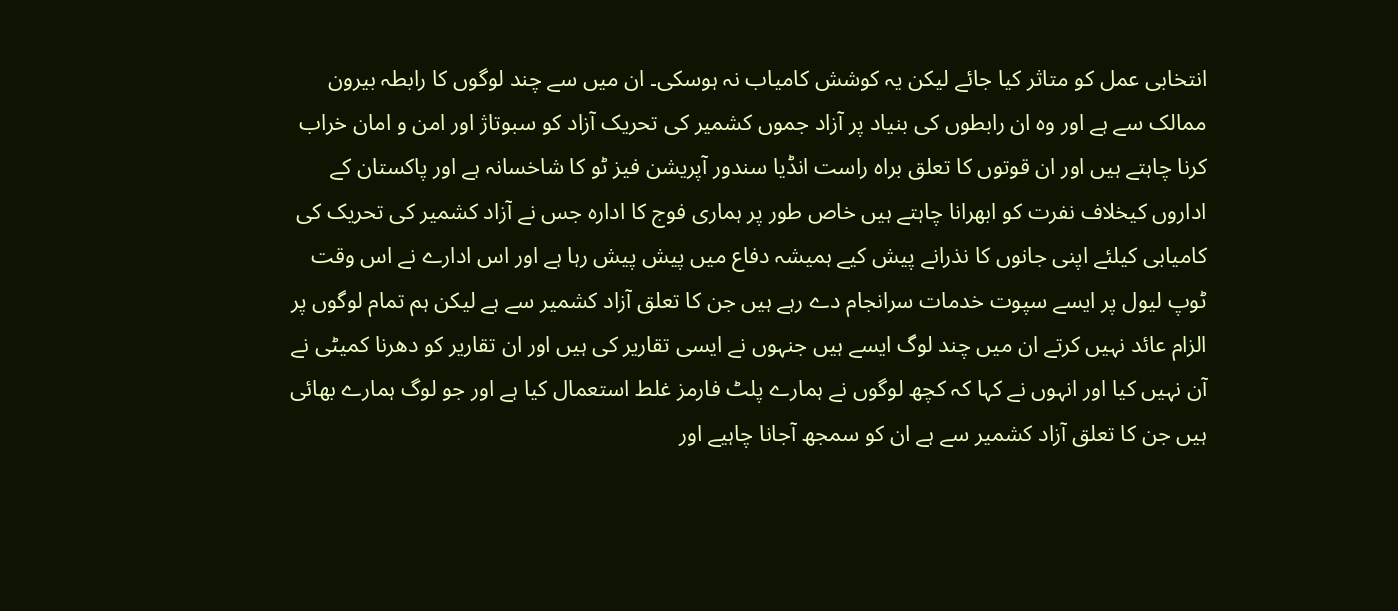انتخابی عمل کو متاثر کیا جائے لیکن یہ کوشش کامیاب نہ ہوسکی۔ ان میں سے چند لوگوں کا رابطہ بیرون ممالک سے ہے اور وہ ان رابطوں کی بنیاد پر آزاد جموں کشمیر کی تحریک آزاد کو سبوتاژ اور امن و امان خراب کرنا چاہتے ہیں اور ان قوتوں کا تعلق براہ راست انڈیا سندور آپریشن فیز ٹو کا شاخسانہ ہے اور پاکستان کے اداروں کیخلاف نفرت کو ابھرانا چاہتے ہیں خاص طور پر ہماری فوج کا ادارہ جس نے آزاد کشمیر کی تحریک کی کامیابی کیلئے اپنی جانوں کا نذرانے پیش کیے ہمیشہ دفاع میں پیش پیش رہا ہے اور اس ادارے نے اس وقت ٹوپ لیول پر ایسے سپوت خدمات سرانجام دے رہے ہیں جن کا تعلق آزاد کشمیر سے ہے لیکن ہم تمام لوگوں پر الزام عائد نہیں کرتے ان میں چند لوگ ایسے ہیں جنہوں نے ایسی تقاریر کی ہیں اور ان تقاریر کو دھرنا کمیٹی نے آن نہیں کیا اور انہوں نے کہا کہ کچھ لوگوں نے ہمارے پلٹ فارمز غلط استعمال کیا ہے اور جو لوگ ہمارے بھائی ہیں جن کا تعلق آزاد کشمیر سے ہے ان کو سمجھ آجانا چاہیے اور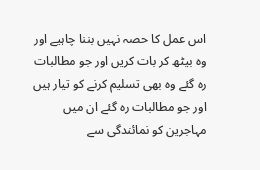اس عمل کا حصہ نہیں بننا چاہیے اور وہ بیٹھ کر بات کریں اور جو مطالبات رہ گئے وہ بھی تسلیم کرنے کو تیار ہیں اور جو مطالبات رہ گئے ان میں مہاجرین کو نمائندگی سے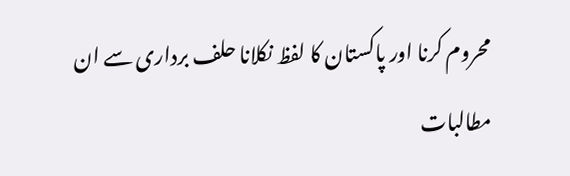محروم کرنا اور پاکستان کا لفظ نکلانا حلف برداری سے ان مطالبات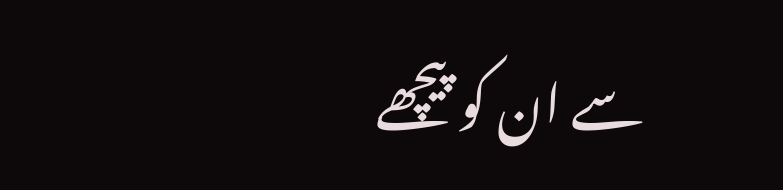سے ان کو پیچھے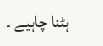ہٹنا چاہیے ۔